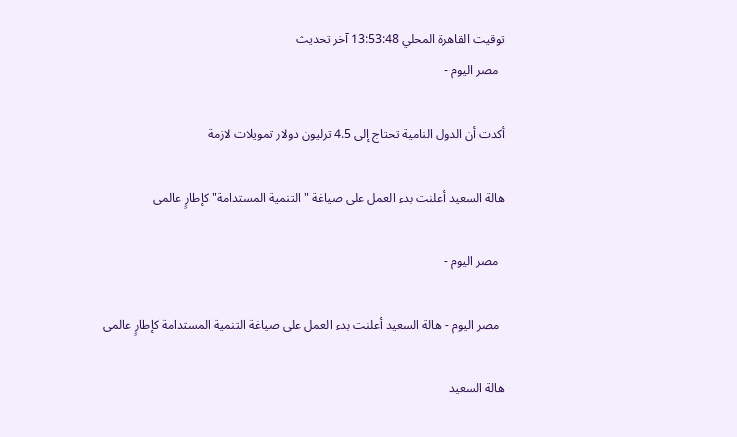توقيت القاهرة المحلي 13:53:48 آخر تحديث
  مصر اليوم -

أكدت أن الدول النامية تحتاج إلى 4.5 ترليون دولار تمويلات لازمة

هالة السعيد أعلنت بدء العمل على صياغة "التنمية المستدامة" كإطارٍ عالمى

  مصر اليوم -

  مصر اليوم - هالة السعيد أعلنت بدء العمل على صياغة التنمية المستدامة كإطارٍ عالمى

هالة السعيد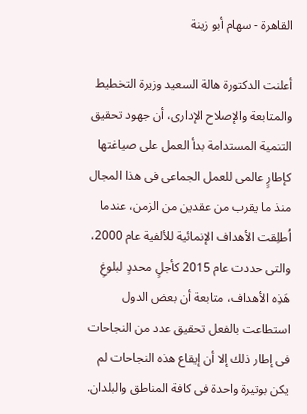القاهرة - سهام أبو زينة

أعلنت الدكتورة هالة السعيد وزيرة التخطيط والمتابعة والإصلاح الإدارى، أن جهود تحقيق التنمية المستدامة بدأ العمل على صياغتها كإطارٍ عالمى للعمل الجماعى فى هذا المجال منذ ما يقرب من عقدين من الزمن، عندما اُطلِقت الأهداف الإنمائية للألفية عام 2000، والتى حددت عام 2015 كأجلٍ محددٍ لبلوغِ هَذِه الأهداف، متابعة أن بعض الدول استطاعت بالفعل تحقيق عدد من النجاحات فى إطار ذلك إلا أن إيقاع هذه النجاحات لم يكن بوتيرة واحدة فى كافة المناطق والبلدان.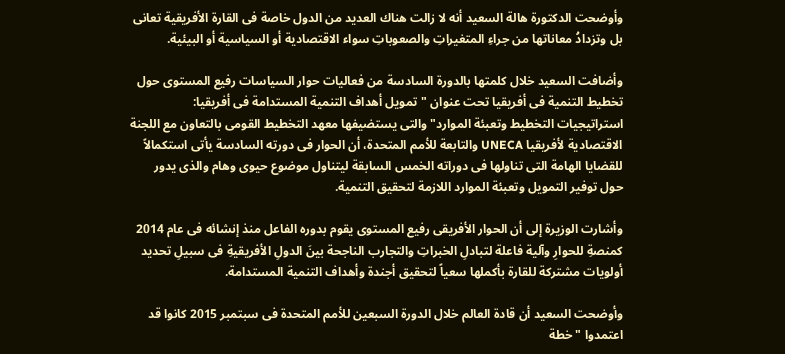وأوضحت الدكتورة هالة السعيد أنه لا زالت هناك العديد من الدول خاصة فى القارة الأفريقية تعانى بل وتزدادُ معاناتها من جراءِ المتغيراتِ والصعوباتِ سواء الاقتصادية أو السياسية أو البيئية.

وأضافت السعيد خلال كلمتها بالدورة السادسة من فعاليات حوار السياسات رفيع المستوى حول تخطيط التنمية فى أفريقيا تحت عنوان "تمويل أهداف التنمية المستدامة فى أفريقيا: استراتيجيات التخطيط وتعبئة الموارد" والتى يستضيفها معهد التخطيط القومى بالتعاون مع اللجنة الاقتصادية لأفريقيا UNECA والتابعة للأمم المتحدة، أن الحوار فى دورته السادسة يأتى استكمالاً للقضايا الهامة التى تناولها فى دوراته الخمس السابقة ليتناول موضوع حيوى وهام والذى يدور حول توفير التمويل وتعبئة الموارد اللازمة لتحقيق التنمية.

وأشارت الوزيرة إلى أن الحوار الأفريقى رفيع المستوى يقوم بدوره الفاعل منذ إنشائه فى عام 2014 كمنصةِ للحوارِ وآلية فاعلة لتبادلِ الخبراتِ والتجارب الناجحة بينَ الدولِ الأفريقيةِ فى سبيلِ تحديد أولويات مشتركة للقارة بأكملها سعياً لتحقيق أجندة وأهداف التنمية المستدامة.

وأوضحت السعيد أن قادة العالم خلال الدورة السبعين للأمم المتحدة فى سبتمبر 2015 كانوا قد اعتمدوا " خطة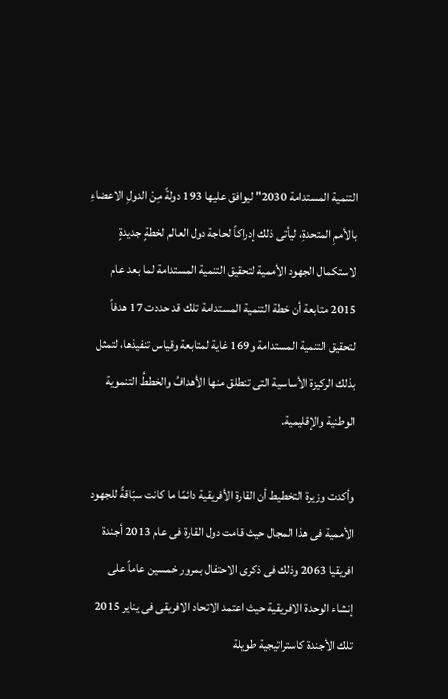التنمية المستدامة 2030" ليوافق عليها 193 دولةً مِنْ الدولِ الاعضاءِ بالأممِ المتحدةِ، ليأتى ذلك إدراكاً لحاجة دول العالم لخطةٍ جديدةٍ لاستكمال الجهود الأممية لتحقيق التنمية المستدامة لما بعد عام 2015 متابعة أن خطة التنمية المستدامة تلك قد حددت 17 هدفاً لتحقيق التنمية المستدامة و169 غاية لمتابعة وقياس تنفيذها، لتمثل بذلك الركيزة الأساسية التى تنطلق منها الأهدافُ والخططُ التنموية الوطنية والإقليمية.

وأكدت وزيرة التخطيط أن القارة الأفريقية دائمًا ما كانت سبّاقةً للجهود الأممية فى هذا المجال حيث قامت دول القارة فى عام 2013 أجندة افريقيا 2063 وذلك فى ذكرى الاحتفال بمرور خمسين عاماً على إنشاء الوحدة الافريقية حيث اعتمد الاتحاد الافريقى فى يناير 2015 تلك الأجندة كاستراتيجية طويلة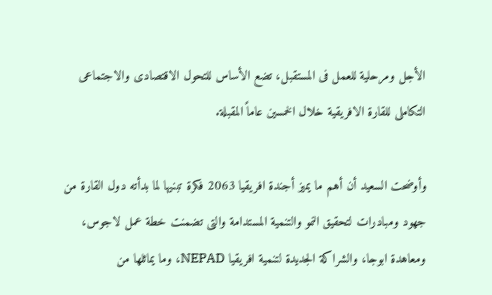الأجل ومرحلية للعمل فى المستقبل، تضع الأساس للتحول الاقتصادى والاجتماعى التكاملى للقارة الافريقية خلال الخمسين عاماً المقبلة.

وأوضحت السعيد أن أهم ما يميز أجندة افريقيا 2063 فكرة تبنيها لما بدأته دول القارة من جهود ومبادرات لتحقيق النمو والتنمية المستدامة والتى تضمنت خطة عمل لاجوس، ومعاهدة ابوجا، والشراكة الجديدة لتنمية افريقيا NEPAD، وما يماثلها من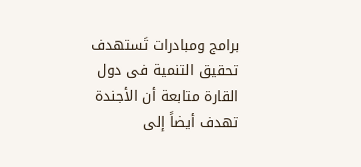برامج ومبادرات تَستهدف تحقيق التنمية فى دول القارة متابعة أن الأجندة تهدف أيضاً إلى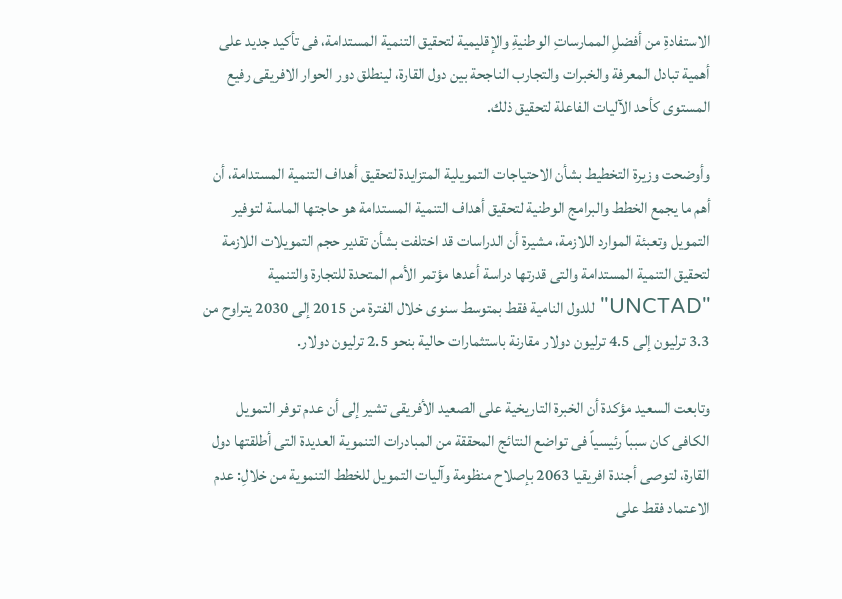الاستفادةِ من أفضلِ الممارساتِ الوطنيةِ والإقليمية لتحقيق التنمية المستدامة، فى تأكيد جديد على أهمية تبادل المعرفة والخبرات والتجارب الناجحة بين دول القارة، لينطلق دور الحوار الافريقى رفيع المستوى كأحد الآليات الفاعلة لتحقيق ذلك.

وأوضحت وزيرة التخطيط بشأن الاحتياجات التمويلية المتزايدة لتحقيق أهداف التنمية المستدامة، أن أهم ما يجمع الخطط والبرامج الوطنية لتحقيق أهداف التنمية المستدامة هو حاجتها الماسة لتوفير التمويل وتعبئة الموارد اللازمة، مشيرة أن الدراسات قد اختلفت بشأن تقدير حجم التمويلات اللازمة لتحقيق التنمية المستدامة والتى قدرتها دراسة أعدها مؤتمر الأمم المتحدة للتجارة والتنمية "UNCTAD" للدول النامية فقط بمتوسط سنوى خلال الفترة من 2015 إلى 2030 يتراوح من 3.3 ترليون إلى 4.5 ترليون دولار مقارنة باستثمارات حالية بنحو 2.5 ترليون دولار.

وتابعت السعيد مؤكدة أن الخبرة التاريخية على الصعيد الأفريقى تشير إلى أن عدم توفر التمويل الكافى كان سبباً رئيسياً فى تواضع النتائج المحققة من المبادرات التنموية العديدة التى أطلقتها دول القارة، لتوصى أجندة افريقيا 2063 بإصلاح منظومة وآليات التمويل للخطط التنموية من خلالِ: عدم الاعتماد فقط على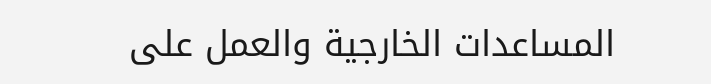المساعدات الخارجية والعمل على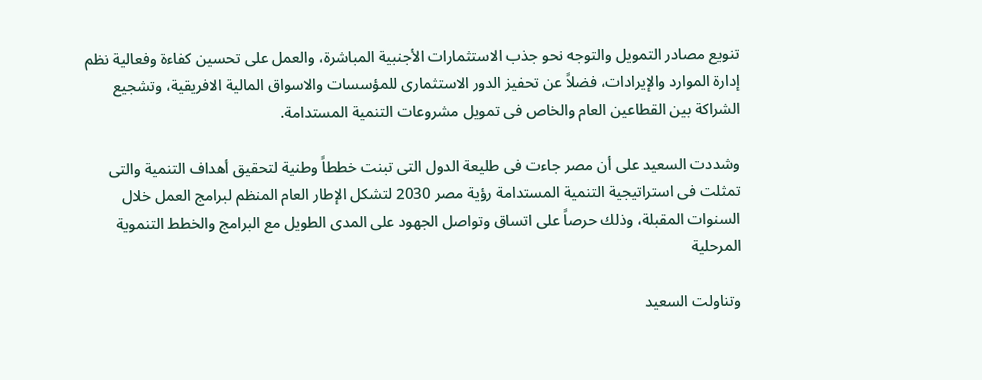تنويع مصادر التمويل والتوجه نحو جذب الاستثمارات الأجنبية المباشرة، والعمل على تحسين كفاءة وفعالية نظم إدارة الموارد والإيرادات، فضلاً عن تحفيز الدور الاستثمارى للمؤسسات والاسواق المالية الافريقية، وتشجيع الشراكة بين القطاعين العام والخاص فى تمويل مشروعات التنمية المستدامة.

وشددت السعيد على أن مصر جاءت فى طليعة الدول التى تبنت خططاً وطنية لتحقيق أهداف التنمية والتى تمثلت فى استراتيجية التنمية المستدامة رؤية مصر 2030 لتشكل الإطار العام المنظم لبرامج العمل خلال السنوات المقبلة، وذلك حرصاً على اتساق وتواصل الجهود على المدى الطويل مع البرامج والخطط التنموية المرحلية

وتناولت السعيد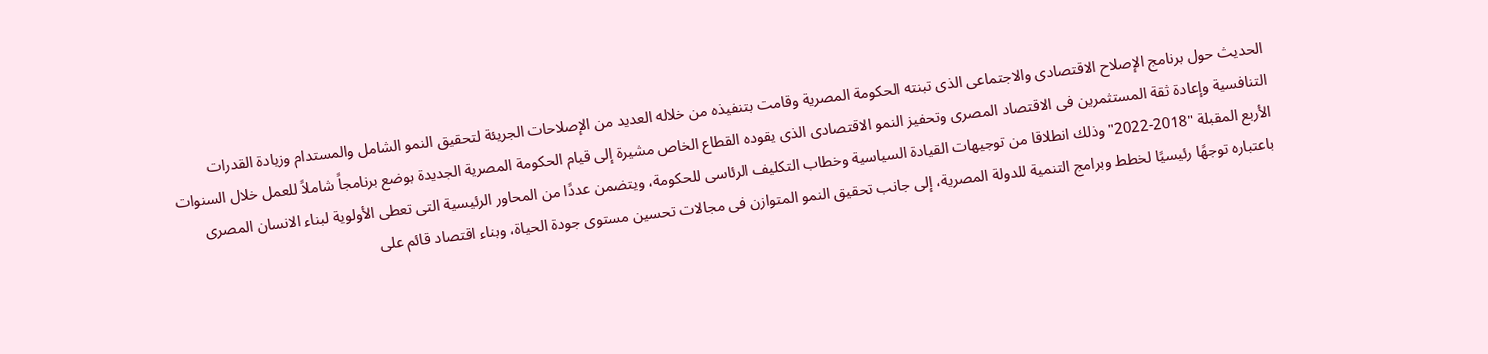الحديث حول برنامج الإصلاح الاقتصادى والاجتماعى الذى تبنته الحكومة المصرية وقامت بتنفيذه من خلاله العديد من الإصلاحات الجريئة لتحقيق النمو الشامل والمستدام وزيادة القدرات التنافسية وإعادة ثقة المستثمرين فى الاقتصاد المصرى وتحفيز النمو الاقتصادى الذى يقوده القطاع الخاص مشيرة إلى قيام الحكومة المصرية الجديدة بوضع برنامجاً شاملاً للعمل خلال السنوات الأربع المقبلة "2018-2022" وذلك انطلاقا من توجيهات القيادة السياسية وخطاب التكليف الرئاسى للحكومة، ويتضمن عددًا من المحاور الرئيسية التى تعطى الأولوية لبناء الانسان المصرى باعتباره توجهًا رئيسيًا لخطط وبرامج التنمية للدولة المصرية، إلى جانب تحقيق النمو المتوازن فى مجالات تحسين مستوى جودة الحياة، وبناء اقتصاد قائم على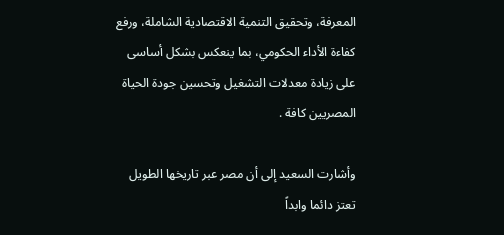المعرفة، وتحقيق التنمية الاقتصادية الشاملة، ورفع كفاءة الأداء الحكومي، بما ينعكس بشكل أساسى على زيادة معدلات التشغيل وتحسين جودة الحياة المصريين كافة .

وأشارت السعيد إلى أن مصر عبر تاريخها الطويل تعتز دائما وابداً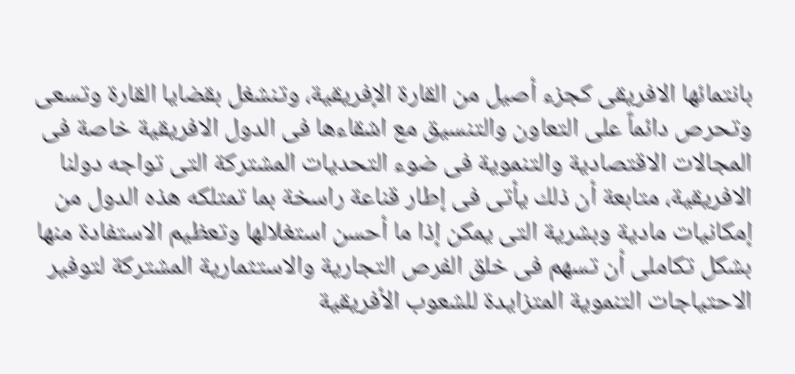بانتمائها الافريقى كجزء أصيل من القارة الإفريقية، وتنشغل بقضايا القارة وتسعى وتحرص دائماً على التعاون والتنسيق مع اشقاءها فى الدول الافريقية خاصة فى المجالات الاقتصادية والتنموية فى ضوء التحديات المشتركة التى تواجه دولنا الافريقية، متابعة أن ذلك يأتى فى إطار قناعة راسخة بما تمتلكه هذه الدول من إمكانيات مادية وبشرية التى يمكن إذا ما أحسن استغلالها وتعظيم الاستفادة منها بشكل تكاملى أن تسهم فى خلق الفرص التجارية والاستثمارية المشتركة لتوفير الاحتياجات التنموية المتزايدة للشعوب الأفريقية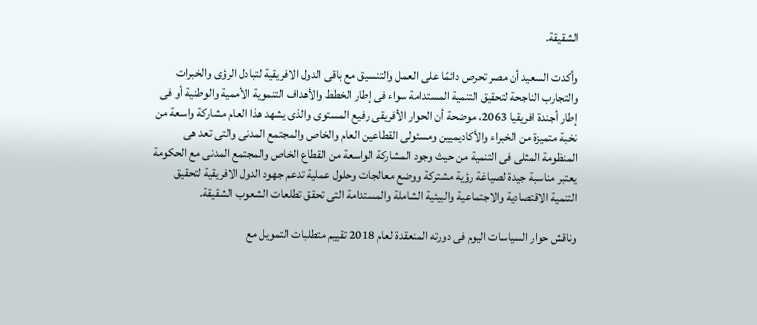الشقيقة.

وأكدت السعيد أن مصر تحرص دائمًا على العمل والتنسيق مع باقى الدول الافريقية لتبادل الرؤى والخبرات والتجارب الناجحة لتحقيق التنمية المستدامة سواء فى إطار الخطط والأهداف التنموية الأممية والوطنية أو فى إطار أجندة افريقيا 2063، موضحة أن الحوار الأفريقى رفيع المستوى والذى يشهد هذا العام مشاركة واسعة من نخبة متميزة من الخبراء والأكاديميين ومسئولى القطاعين العام والخاص والمجتمع المدنى والتى تعد هى المنظومة المثلى فى التنمية من حيث وجود المشاركة الواسعة من القطاع الخاص والمجتمع المدنى مع الحكومة يعتبر مناسبة جيدة لصياغة رؤية مشتركة ووضع معالجات وحلول عملية تدعم جهود الدول الافريقية لتحقيق التنمية الاقتصادية والاجتماعية والبيئية الشاملة والمستدامة التى تحقق تطلعات الشعوب الشقيقة.

وناقش حوار السياسات اليوم فى دورته المنعقدة لعام 2018 تقييم متطلبات التمويل مع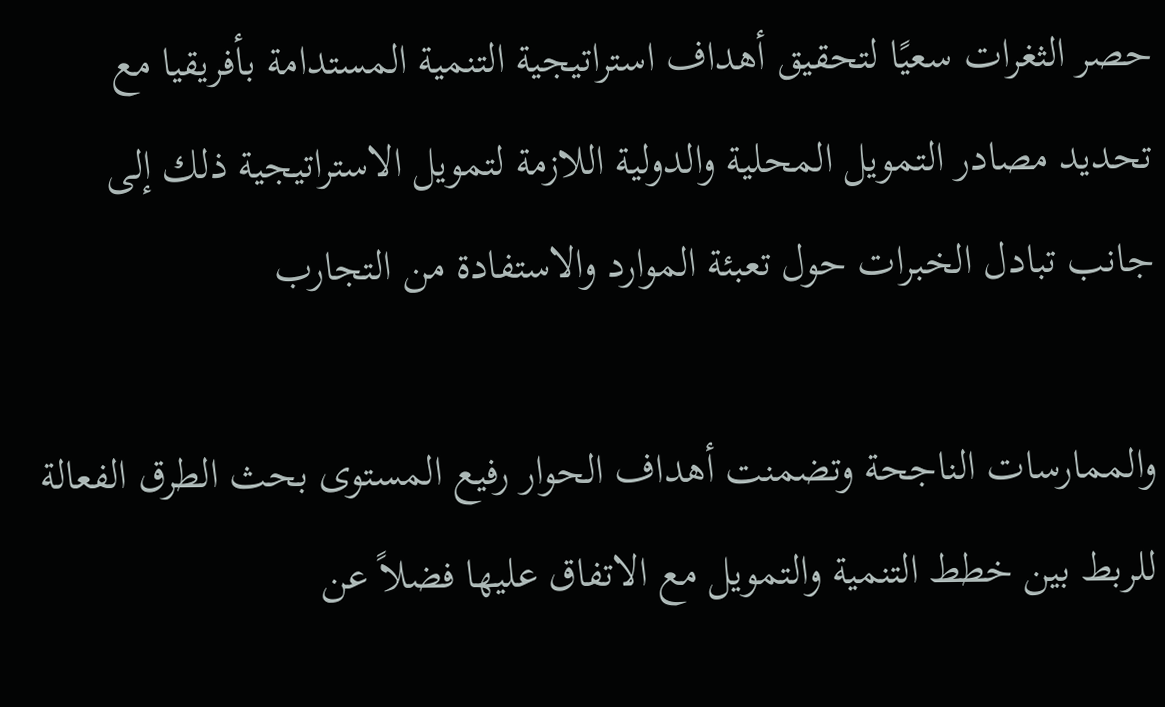حصر الثغرات سعيًا لتحقيق أهداف استراتيجية التنمية المستدامة بأفريقيا مع تحديد مصادر التمويل المحلية والدولية اللازمة لتمويل الاستراتيجية ذلك إلى جانب تبادل الخبرات حول تعبئة الموارد والاستفادة من التجارب

والممارسات الناجحة وتضمنت أهداف الحوار رفيع المستوى بحث الطرق الفعالة للربط بين خطط التنمية والتمويل مع الاتفاق عليها فضلاً عن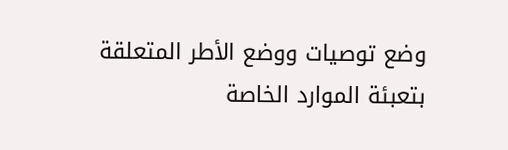وضع توصيات ووضع الأطر المتعلقة بتعبئة الموارد الخاصة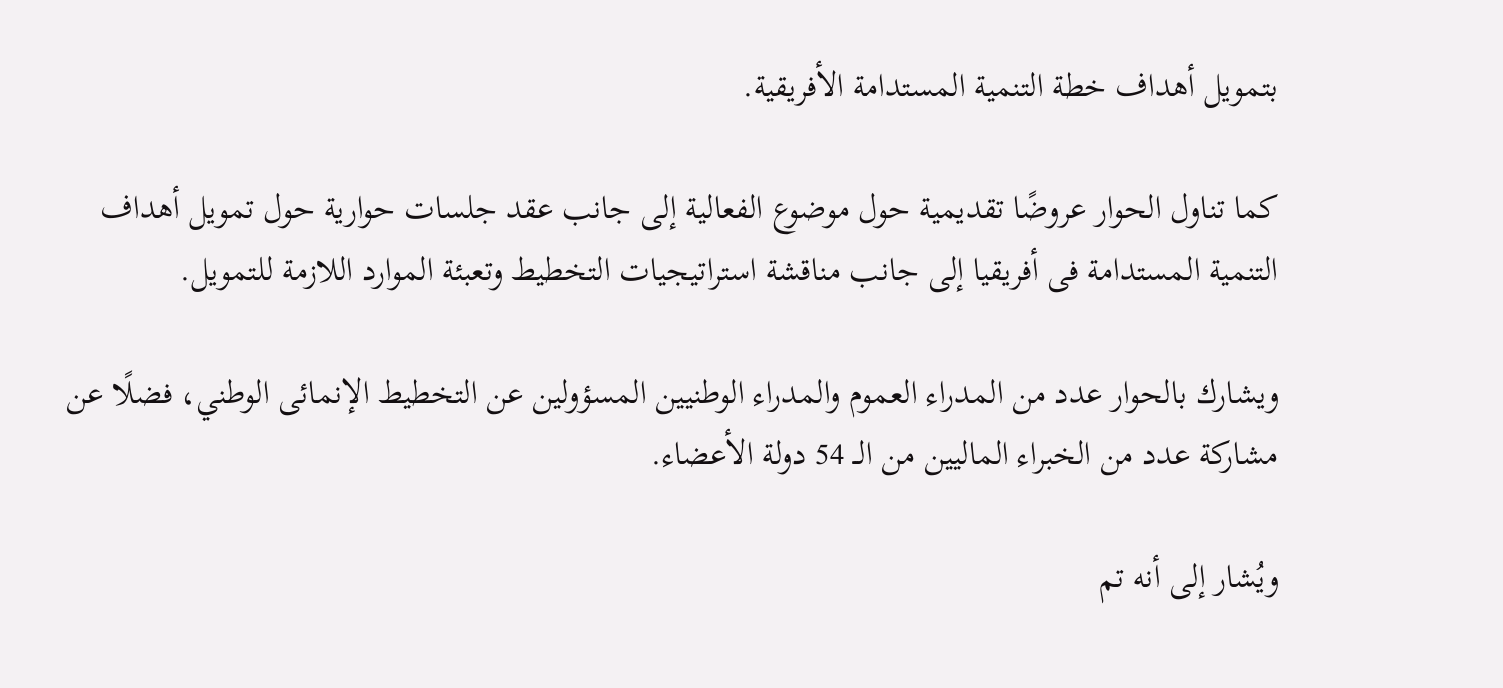بتمويل أهداف خطة التنمية المستدامة الأفريقية.

كما تناول الحوار عروضًا تقديمية حول موضوع الفعالية إلى جانب عقد جلسات حوارية حول تمويل أهداف التنمية المستدامة فى أفريقيا إلى جانب مناقشة استراتيجيات التخطيط وتعبئة الموارد اللازمة للتمويل.

ويشارك بالحوار عدد من المدراء العموم والمدراء الوطنيين المسؤولين عن التخطيط الإنمائى الوطني، فضلًا عن مشاركة عدد من الخبراء الماليين من الــ 54 دولة الأعضاء.

ويُشار إلى أنه تم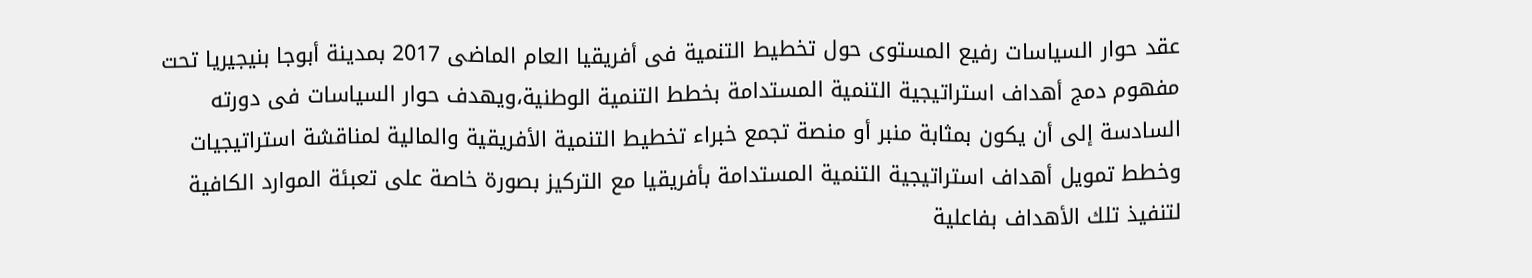عقد حوار السياسات رفيع المستوى حول تخطيط التنمية فى أفريقيا العام الماضى 2017 بمدينة أبوجا بنيجيريا تحت مفهوم دمج أهداف استراتيجية التنمية المستدامة بخطط التنمية الوطنية،ويهدف حوار السياسات فى دورته السادسة إلى أن يكون بمثابة منبر أو منصة تجمع خبراء تخطيط التنمية الأفريقية والمالية لمناقشة استراتيجيات وخطط تمويل أهداف استراتيجية التنمية المستدامة بأفريقيا مع التركيز بصورة خاصة على تعبئة الموارد الكافية لتنفيذ تلك الأهداف بفاعلية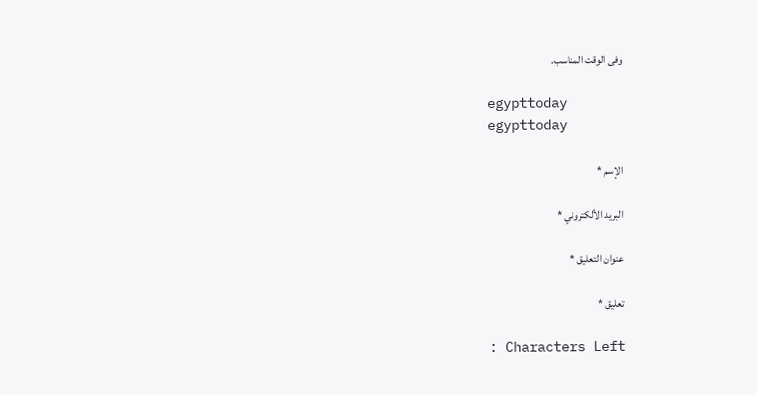وفى الوقت المناسب.

egypttoday
egypttoday

الإسم *

البريد الألكتروني *

عنوان التعليق *

تعليق *

: Characters Left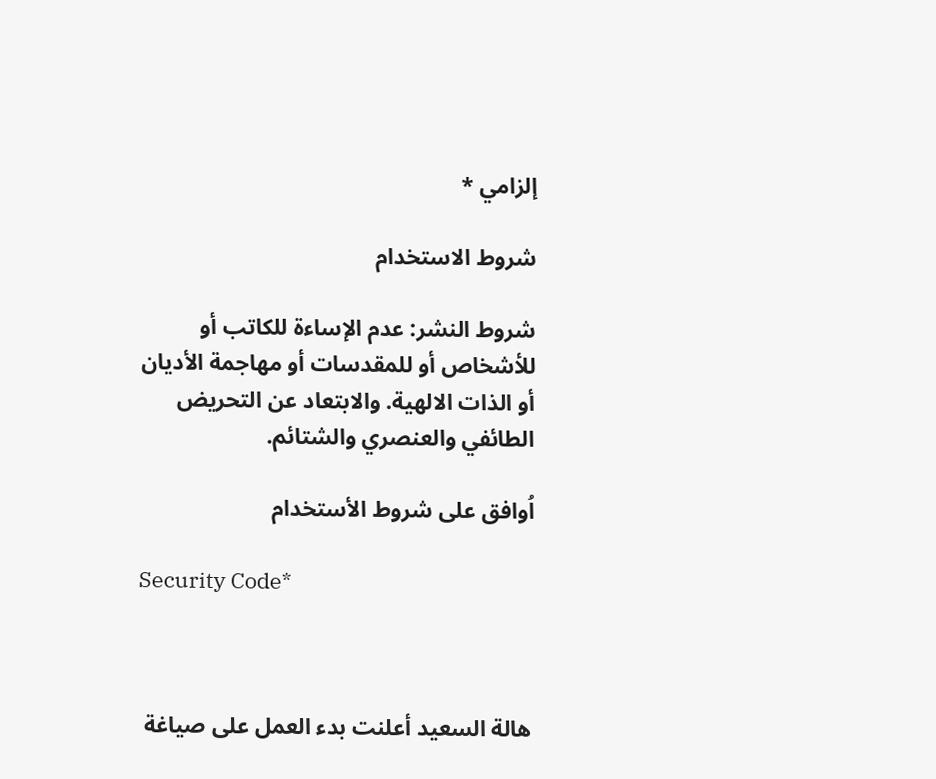إلزامي *

شروط الاستخدام

شروط النشر: عدم الإساءة للكاتب أو للأشخاص أو للمقدسات أو مهاجمة الأديان أو الذات الالهية. والابتعاد عن التحريض الطائفي والعنصري والشتائم.

اُوافق على شروط الأستخدام

Security Code*



هالة السعيد أعلنت بدء العمل على صياغة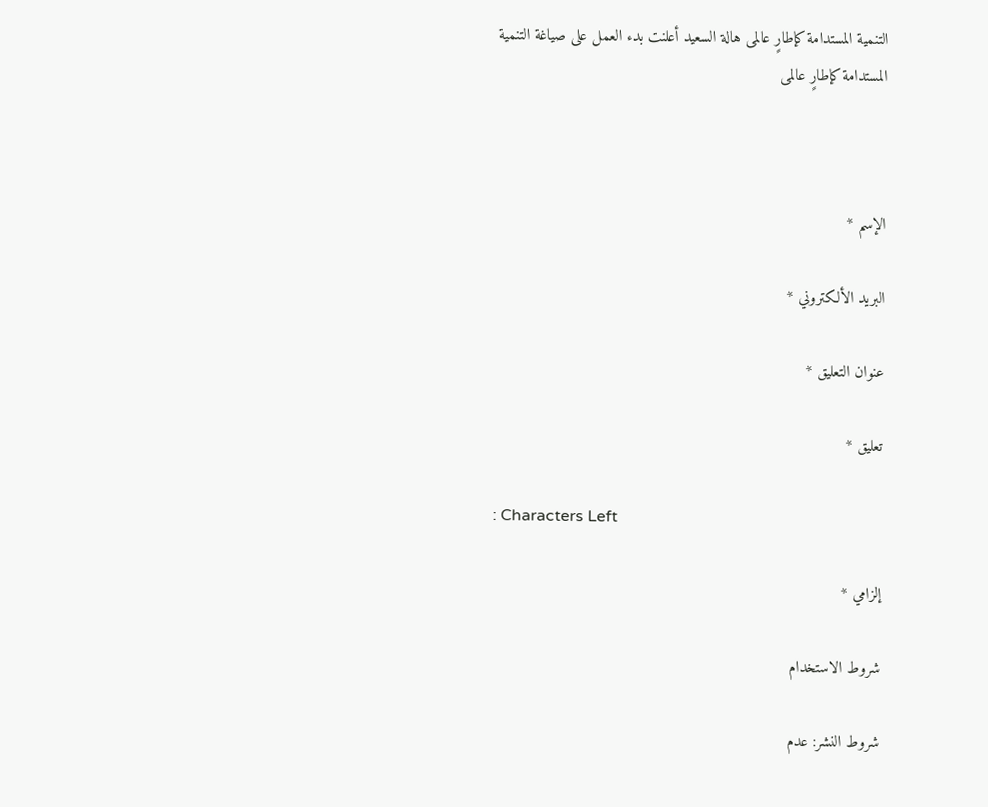التنمية المستدامة كإطارٍ عالمى هالة السعيد أعلنت بدء العمل على صياغة التنمية المستدامة كإطارٍ عالمى



الإسم *

البريد الألكتروني *

عنوان التعليق *

تعليق *

: Characters Left

إلزامي *

شروط الاستخدام

شروط النشر: عدم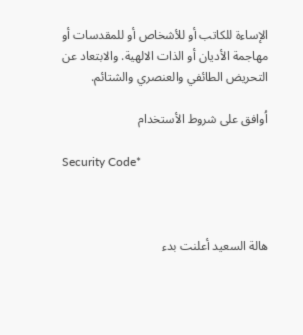الإساءة للكاتب أو للأشخاص أو للمقدسات أو مهاجمة الأديان أو الذات الالهية. والابتعاد عن التحريض الطائفي والعنصري والشتائم.

اُوافق على شروط الأستخدام

Security Code*



هالة السعيد أعلنت بدء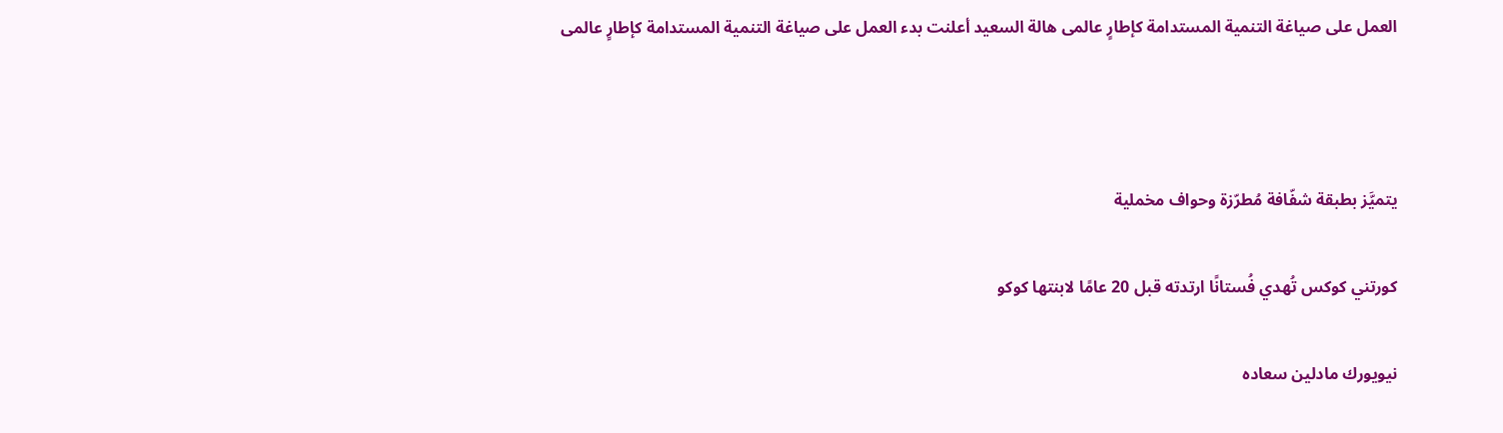العمل على صياغة التنمية المستدامة كإطارٍ عالمى هالة السعيد أعلنت بدء العمل على صياغة التنمية المستدامة كإطارٍ عالمى



يتميَّز بطبقة شفّافة مُطرّزة وحواف مخملية

كورتني كوكس تُهدي فُستانًا ارتدته قبل 20 عامًا لابنتها كوكو

نيويورك مادلين سعاده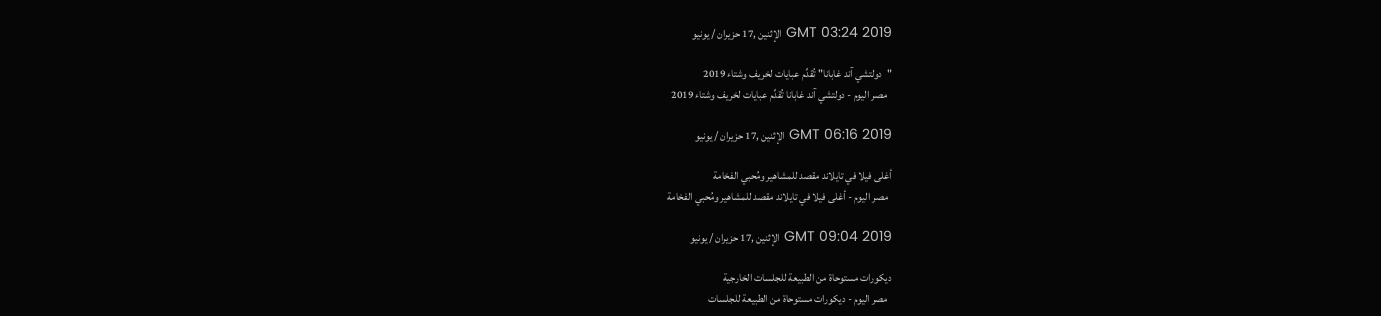GMT 03:24 2019 الإثنين ,17 حزيران / يونيو

"دولتشي آند غابانا" تُقدِّم عبايات لخريف وشتاء 2019
  مصر اليوم - دولتشي آند غابانا تُقدِّم عبايات لخريف وشتاء 2019

GMT 06:16 2019 الإثنين ,17 حزيران / يونيو

أغلى فيلا في تايلاند مقصد للمشاهير ومُحبي الفخامة
  مصر اليوم - أغلى فيلا في تايلاند مقصد للمشاهير ومُحبي الفخامة

GMT 09:04 2019 الإثنين ,17 حزيران / يونيو

ديكورات مستوحاة من الطبيعة للجلسات الخارجية
  مصر اليوم - ديكورات مستوحاة من الطبيعة للجلسات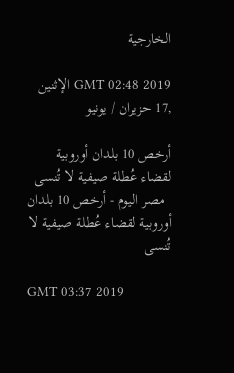الخارجية

GMT 02:48 2019 الإثنين ,17 حزيران / يونيو

أرخص 10 بلدان أوروبية لقضاء عُطلة صيفية لا تُنسى
  مصر اليوم - أرخص 10 بلدان أوروبية لقضاء عُطلة صيفية لا تُنسى

GMT 03:37 2019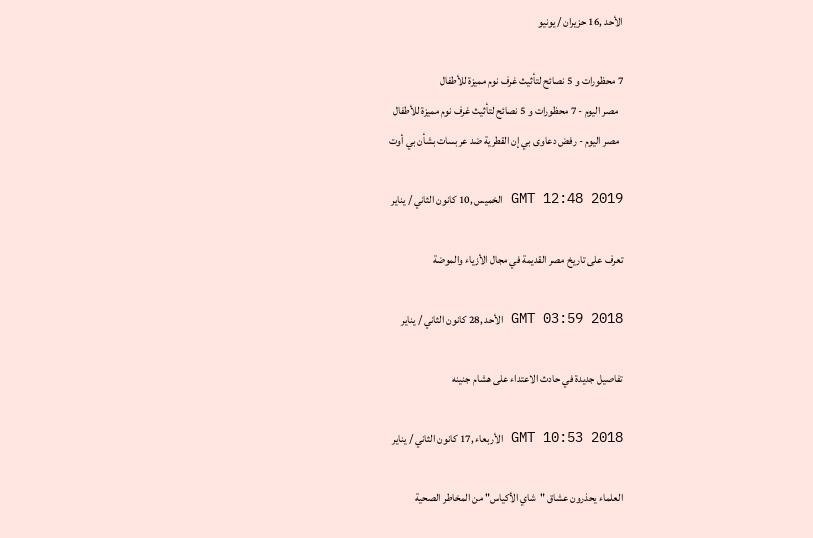الأحد ,16 حزيران / يونيو

7 محظورات و 5 نصائح لتأثيث غرف نوم مميزة للأطفال
  مصر اليوم - 7 محظورات و 5 نصائح لتأثيث غرف نوم مميزة للأطفال
  مصر اليوم - رفض دعاوى بي إن القطرية ضد عربسات بشأن بي أوت

GMT 12:48 2019 الخميس ,10 كانون الثاني / يناير

تعرف على تاريخ مصر القديمة في مجال الأزياء والموضة

GMT 03:59 2018 الأحد ,28 كانون الثاني / يناير

تفاصيل جديدة في حادث الاعتداء على هشام جنينه

GMT 10:53 2018 الأربعاء ,17 كانون الثاني / يناير

العلماء يحذرون عشاق "شاي الأكياس" من المخاطر الصحية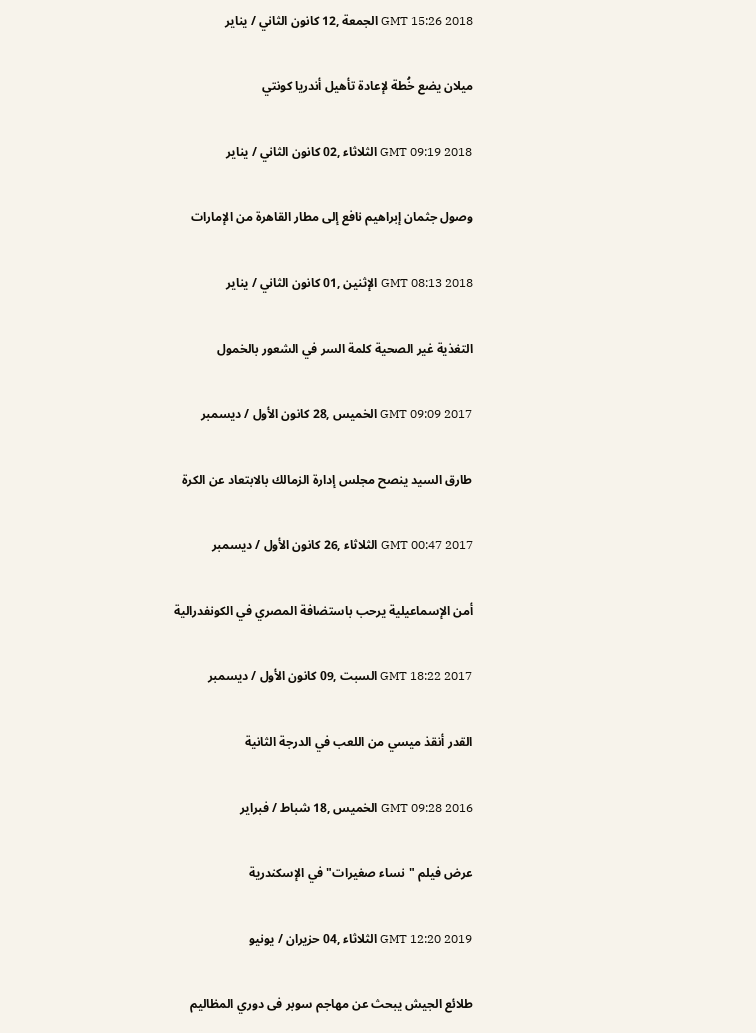GMT 15:26 2018 الجمعة ,12 كانون الثاني / يناير

ميلان يضع خُطة لإعادة تأهيل أندريا كونتي

GMT 09:19 2018 الثلاثاء ,02 كانون الثاني / يناير

وصول جثمان إبراهيم نافع إلى مطار القاهرة من الإمارات

GMT 08:13 2018 الإثنين ,01 كانون الثاني / يناير

التغذية غير الصحية كلمة السر في الشعور بالخمول

GMT 09:09 2017 الخميس ,28 كانون الأول / ديسمبر

طارق السيد ينصح مجلس إدارة الزمالك بالابتعاد عن الكرة

GMT 00:47 2017 الثلاثاء ,26 كانون الأول / ديسمبر

أمن الإسماعيلية يرحب باستضافة المصري في الكونفدرالية

GMT 18:22 2017 السبت ,09 كانون الأول / ديسمبر

القدر أنقذ ميسي من اللعب في الدرجة الثانية

GMT 09:28 2016 الخميس ,18 شباط / فبراير

عرض فيلم "نساء صغيرات" في الإسكندرية

GMT 12:20 2019 الثلاثاء ,04 حزيران / يونيو

طلائع الجيش يبحث عن مهاجم سوبر فى دوري المظاليم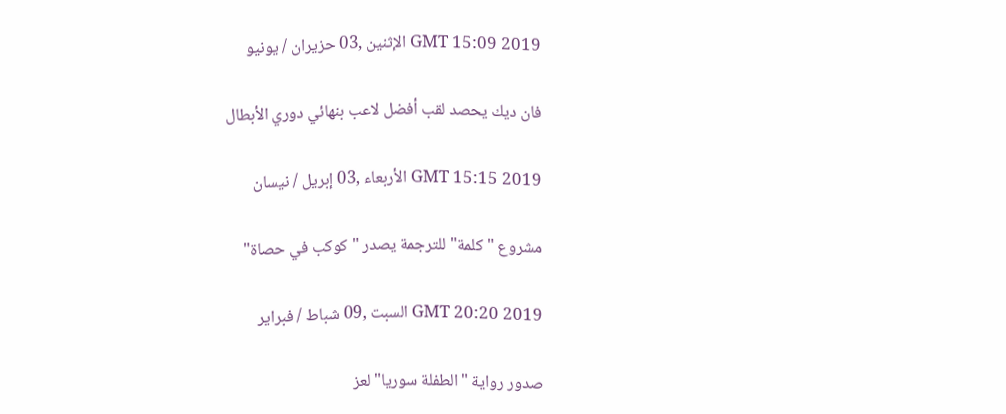GMT 15:09 2019 الإثنين ,03 حزيران / يونيو

فان ديك يحصد لقب أفضل لاعب بنهائي دوري الأبطال

GMT 15:15 2019 الأربعاء ,03 إبريل / نيسان

مشروع "كلمة" للترجمة يصدر "كوكب في حصاة"

GMT 20:20 2019 السبت ,09 شباط / فبراير

صدور رواية "الطفلة سوريا" لعز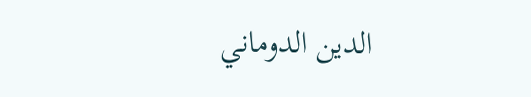الدين الدوماني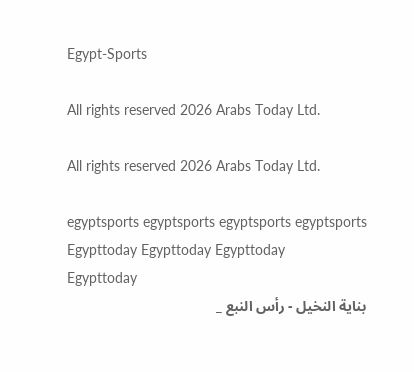Egypt-Sports

All rights reserved 2026 Arabs Today Ltd.

All rights reserved 2026 Arabs Today Ltd.

egyptsports egyptsports egyptsports egyptsports
Egypttoday Egypttoday Egypttoday
Egypttoday
بناية النخيل - رأس النبع _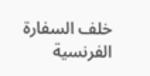خلف السفارة الفرنسية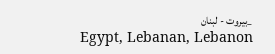_بيروت - لبنان
Egypt, Lebanan, Lebanon